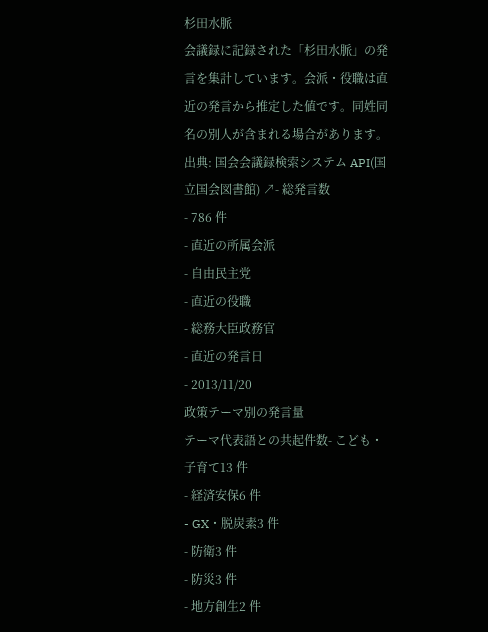杉田水脈
会議録に記録された「杉田水脈」の発言を集計しています。会派・役職は直近の発言から推定した値です。同姓同名の別人が含まれる場合があります。
出典: 国会会議録検索システム API(国立国会図書館) ↗- 総発言数
- 786 件
- 直近の所属会派
- 自由民主党
- 直近の役職
- 総務大臣政務官
- 直近の発言日
- 2013/11/20
政策テーマ別の発言量
テーマ代表語との共起件数- こども・子育て13 件
- 経済安保6 件
- GX・脱炭素3 件
- 防衛3 件
- 防災3 件
- 地方創生2 件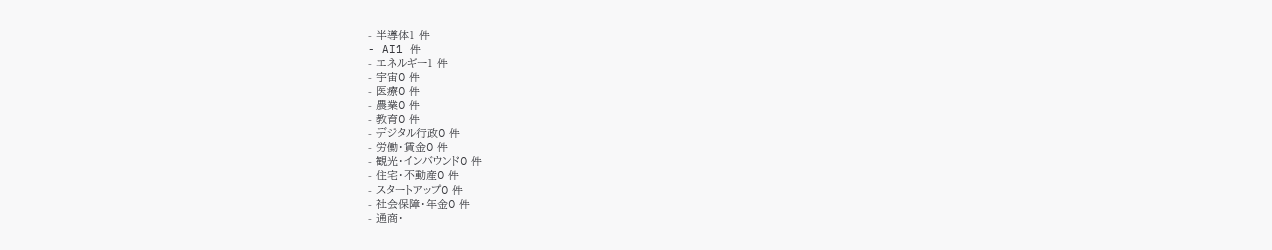- 半導体1 件
- AI1 件
- エネルギー1 件
- 宇宙0 件
- 医療0 件
- 農業0 件
- 教育0 件
- デジタル行政0 件
- 労働・賃金0 件
- 観光・インバウンド0 件
- 住宅・不動産0 件
- スタートアップ0 件
- 社会保障・年金0 件
- 通商・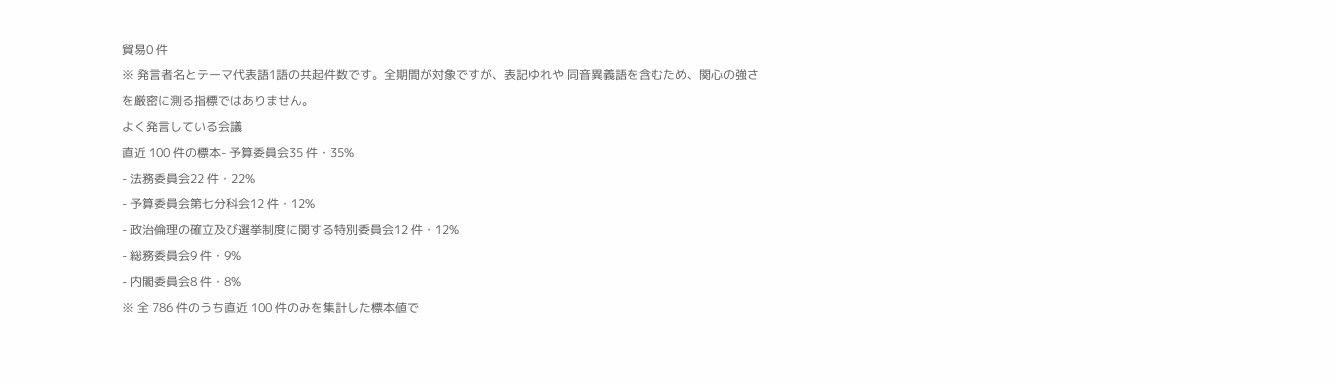貿易0 件
※ 発言者名とテーマ代表語1語の共起件数です。全期間が対象ですが、表記ゆれや 同音異義語を含むため、関心の強さを厳密に測る指標ではありません。
よく発言している会議
直近 100 件の標本- 予算委員会35 件・35%
- 法務委員会22 件・22%
- 予算委員会第七分科会12 件・12%
- 政治倫理の確立及び選挙制度に関する特別委員会12 件・12%
- 総務委員会9 件・9%
- 内閣委員会8 件・8%
※ 全 786 件のうち直近 100 件のみを集計した標本値で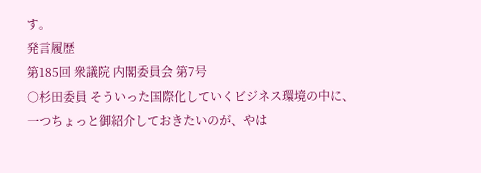す。
発言履歴
第185回 衆議院 内閣委員会 第7号
○杉田委員 そういった国際化していくビジネス環境の中に、一つちょっと御紹介しておきたいのが、やは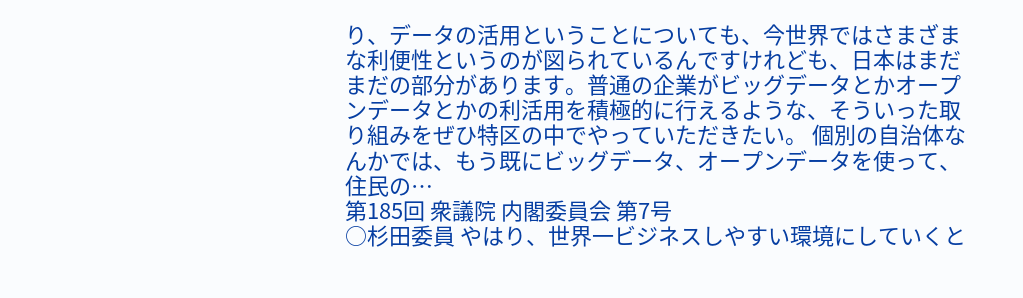り、データの活用ということについても、今世界ではさまざまな利便性というのが図られているんですけれども、日本はまだまだの部分があります。普通の企業がビッグデータとかオープンデータとかの利活用を積極的に行えるような、そういった取り組みをぜひ特区の中でやっていただきたい。 個別の自治体なんかでは、もう既にビッグデータ、オープンデータを使って、住民の…
第185回 衆議院 内閣委員会 第7号
○杉田委員 やはり、世界一ビジネスしやすい環境にしていくと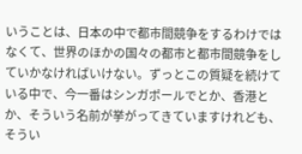いうことは、日本の中で都市間競争をするわけではなくて、世界のほかの国々の都市と都市間競争をしていかなければいけない。ずっとこの質疑を続けている中で、今一番はシンガポールでとか、香港とか、そういう名前が挙がってきていますけれども、そうい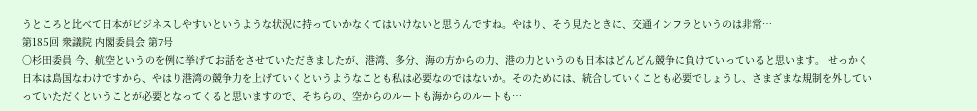うところと比べて日本がビジネスしやすいというような状況に持っていかなくてはいけないと思うんですね。やはり、そう見たときに、交通インフラというのは非常…
第185回 衆議院 内閣委員会 第7号
○杉田委員 今、航空というのを例に挙げてお話をさせていただきましたが、港湾、多分、海の方からの力、港の力というのも日本はどんどん競争に負けていっていると思います。 せっかく日本は島国なわけですから、やはり港湾の競争力を上げていくというようなことも私は必要なのではないか。そのためには、統合していくことも必要でしょうし、さまざまな規制を外していっていただくということが必要となってくると思いますので、そちらの、空からのルートも海からのルートも…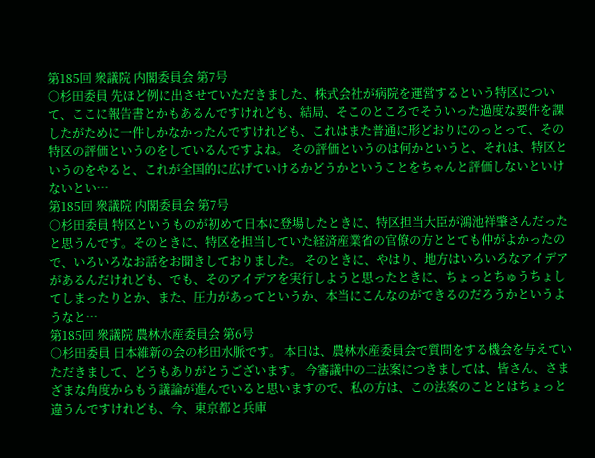第185回 衆議院 内閣委員会 第7号
○杉田委員 先ほど例に出させていただきました、株式会社が病院を運営するという特区について、ここに報告書とかもあるんですけれども、結局、そこのところでそういった過度な要件を課したがために一件しかなかったんですけれども、これはまた普通に形どおりにのっとって、その特区の評価というのをしているんですよね。 その評価というのは何かというと、それは、特区というのをやると、これが全国的に広げていけるかどうかということをちゃんと評価しないといけないとい…
第185回 衆議院 内閣委員会 第7号
○杉田委員 特区というものが初めて日本に登場したときに、特区担当大臣が鴻池祥肇さんだったと思うんです。そのときに、特区を担当していた経済産業省の官僚の方ととても仲がよかったので、いろいろなお話をお聞きしておりました。 そのときに、やはり、地方はいろいろなアイデアがあるんだけれども、でも、そのアイデアを実行しようと思ったときに、ちょっとちゅうちょしてしまったりとか、また、圧力があってというか、本当にこんなのができるのだろうかというようなと…
第185回 衆議院 農林水産委員会 第6号
○杉田委員 日本維新の会の杉田水脈です。 本日は、農林水産委員会で質問をする機会を与えていただきまして、どうもありがとうございます。 今審議中の二法案につきましては、皆さん、さまざまな角度からもう議論が進んでいると思いますので、私の方は、この法案のこととはちょっと違うんですけれども、今、東京都と兵庫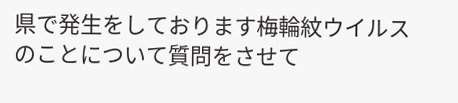県で発生をしております梅輪紋ウイルスのことについて質問をさせて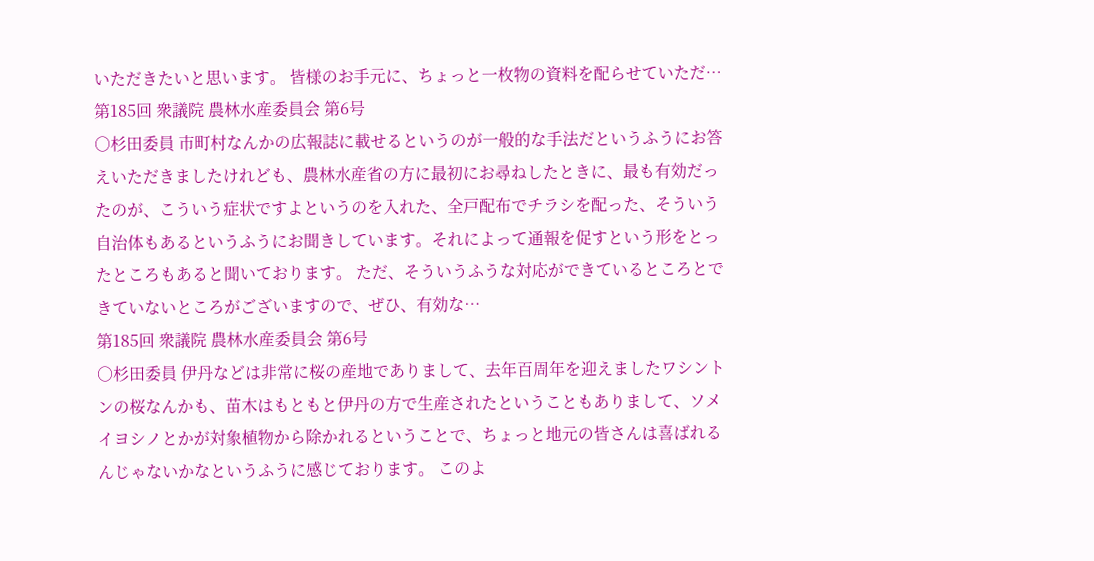いただきたいと思います。 皆様のお手元に、ちょっと一枚物の資料を配らせていただ…
第185回 衆議院 農林水産委員会 第6号
○杉田委員 市町村なんかの広報誌に載せるというのが一般的な手法だというふうにお答えいただきましたけれども、農林水産省の方に最初にお尋ねしたときに、最も有効だったのが、こういう症状ですよというのを入れた、全戸配布でチラシを配った、そういう自治体もあるというふうにお聞きしています。それによって通報を促すという形をとったところもあると聞いております。 ただ、そういうふうな対応ができているところとできていないところがございますので、ぜひ、有効な…
第185回 衆議院 農林水産委員会 第6号
○杉田委員 伊丹などは非常に桜の産地でありまして、去年百周年を迎えましたワシントンの桜なんかも、苗木はもともと伊丹の方で生産されたということもありまして、ソメイヨシノとかが対象植物から除かれるということで、ちょっと地元の皆さんは喜ばれるんじゃないかなというふうに感じております。 このよ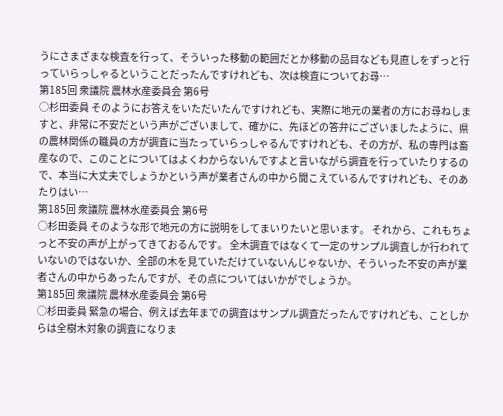うにさまざまな検査を行って、そういった移動の範囲だとか移動の品目なども見直しをずっと行っていらっしゃるということだったんですけれども、次は検査についてお尋…
第185回 衆議院 農林水産委員会 第6号
○杉田委員 そのようにお答えをいただいたんですけれども、実際に地元の業者の方にお尋ねしますと、非常に不安だという声がございまして、確かに、先ほどの答弁にございましたように、県の農林関係の職員の方が調査に当たっていらっしゃるんですけれども、その方が、私の専門は畜産なので、このことについてはよくわからないんですよと言いながら調査を行っていたりするので、本当に大丈夫でしょうかという声が業者さんの中から聞こえているんですけれども、そのあたりはい…
第185回 衆議院 農林水産委員会 第6号
○杉田委員 そのような形で地元の方に説明をしてまいりたいと思います。 それから、これもちょっと不安の声が上がってきておるんです。 全木調査ではなくて一定のサンプル調査しか行われていないのではないか、全部の木を見ていただけていないんじゃないか、そういった不安の声が業者さんの中からあったんですが、その点についてはいかがでしょうか。
第185回 衆議院 農林水産委員会 第6号
○杉田委員 緊急の場合、例えば去年までの調査はサンプル調査だったんですけれども、ことしからは全樹木対象の調査になりま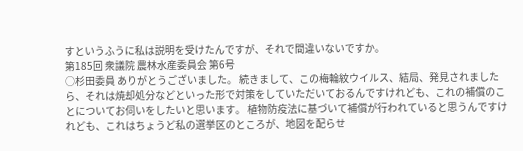すというふうに私は説明を受けたんですが、それで間違いないですか。
第185回 衆議院 農林水産委員会 第6号
○杉田委員 ありがとうございました。 続きまして、この梅輪紋ウイルス、結局、発見されましたら、それは焼却処分などといった形で対策をしていただいておるんですけれども、これの補償のことについてお伺いをしたいと思います。 植物防疫法に基づいて補償が行われていると思うんですけれども、これはちょうど私の選挙区のところが、地図を配らせ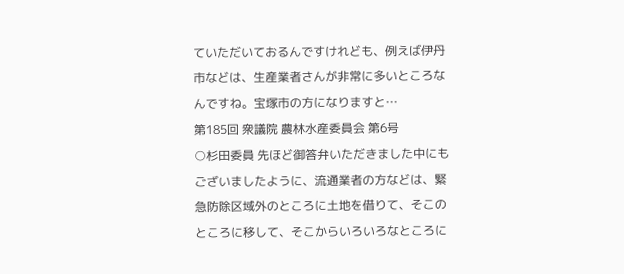ていただいておるんですけれども、例えば伊丹市などは、生産業者さんが非常に多いところなんですね。宝塚市の方になりますと…
第185回 衆議院 農林水産委員会 第6号
○杉田委員 先ほど御答弁いただきました中にもございましたように、流通業者の方などは、緊急防除区域外のところに土地を借りて、そこのところに移して、そこからいろいろなところに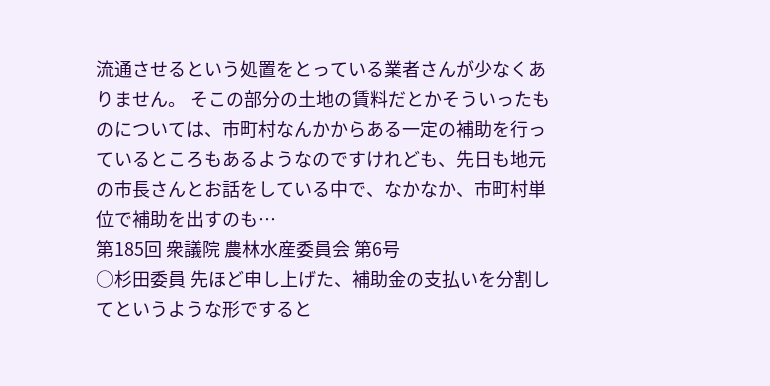流通させるという処置をとっている業者さんが少なくありません。 そこの部分の土地の賃料だとかそういったものについては、市町村なんかからある一定の補助を行っているところもあるようなのですけれども、先日も地元の市長さんとお話をしている中で、なかなか、市町村単位で補助を出すのも…
第185回 衆議院 農林水産委員会 第6号
○杉田委員 先ほど申し上げた、補助金の支払いを分割してというような形ですると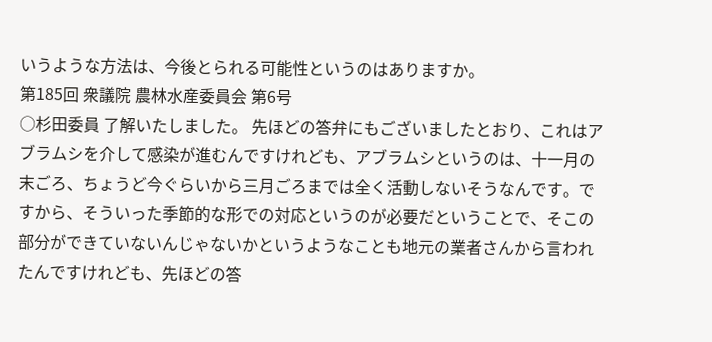いうような方法は、今後とられる可能性というのはありますか。
第185回 衆議院 農林水産委員会 第6号
○杉田委員 了解いたしました。 先ほどの答弁にもございましたとおり、これはアブラムシを介して感染が進むんですけれども、アブラムシというのは、十一月の末ごろ、ちょうど今ぐらいから三月ごろまでは全く活動しないそうなんです。ですから、そういった季節的な形での対応というのが必要だということで、そこの部分ができていないんじゃないかというようなことも地元の業者さんから言われたんですけれども、先ほどの答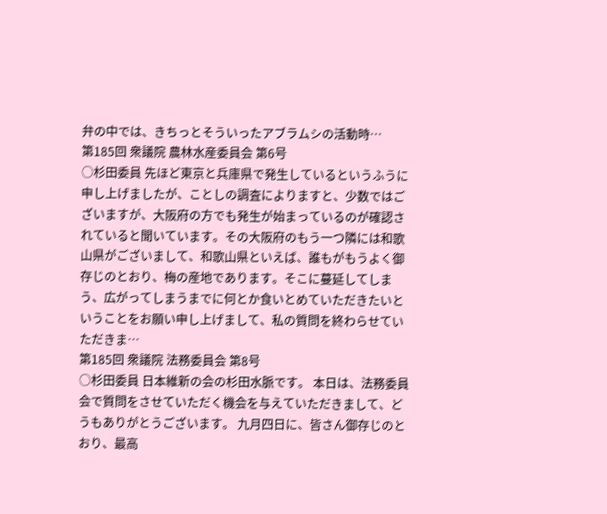弁の中では、きちっとそういったアブラムシの活動時…
第185回 衆議院 農林水産委員会 第6号
○杉田委員 先ほど東京と兵庫県で発生しているというふうに申し上げましたが、ことしの調査によりますと、少数ではございますが、大阪府の方でも発生が始まっているのが確認されていると聞いています。その大阪府のもう一つ隣には和歌山県がございまして、和歌山県といえば、誰もがもうよく御存じのとおり、梅の産地であります。そこに蔓延してしまう、広がってしまうまでに何とか食いとめていただきたいということをお願い申し上げまして、私の質問を終わらせていただきま…
第185回 衆議院 法務委員会 第8号
○杉田委員 日本維新の会の杉田水脈です。 本日は、法務委員会で質問をさせていただく機会を与えていただきまして、どうもありがとうございます。 九月四日に、皆さん御存じのとおり、最高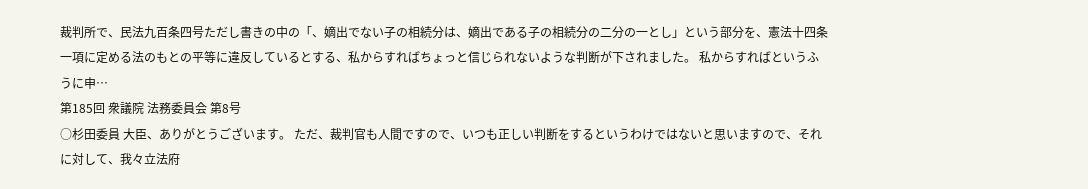裁判所で、民法九百条四号ただし書きの中の「、嫡出でない子の相続分は、嫡出である子の相続分の二分の一とし」という部分を、憲法十四条一項に定める法のもとの平等に違反しているとする、私からすればちょっと信じられないような判断が下されました。 私からすればというふうに申…
第185回 衆議院 法務委員会 第8号
○杉田委員 大臣、ありがとうございます。 ただ、裁判官も人間ですので、いつも正しい判断をするというわけではないと思いますので、それに対して、我々立法府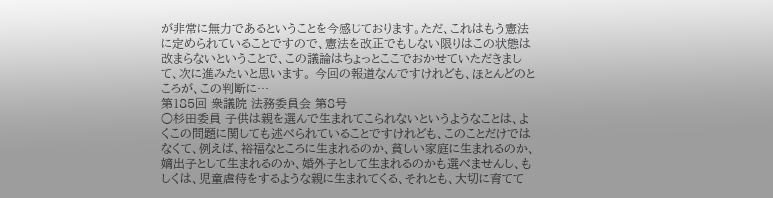が非常に無力であるということを今感じております。ただ、これはもう憲法に定められていることですので、憲法を改正でもしない限りはこの状態は改まらないということで、この議論はちょっとここでおかせていただきまして、次に進みたいと思います。 今回の報道なんですけれども、ほとんどのところが、この判断に…
第185回 衆議院 法務委員会 第8号
○杉田委員 子供は親を選んで生まれてこられないというようなことは、よくこの問題に関しても述べられていることですけれども、このことだけではなくて、例えば、裕福なところに生まれるのか、貧しい家庭に生まれるのか、嫡出子として生まれるのか、婚外子として生まれるのかも選べませんし、もしくは、児童虐待をするような親に生まれてくる、それとも、大切に育てて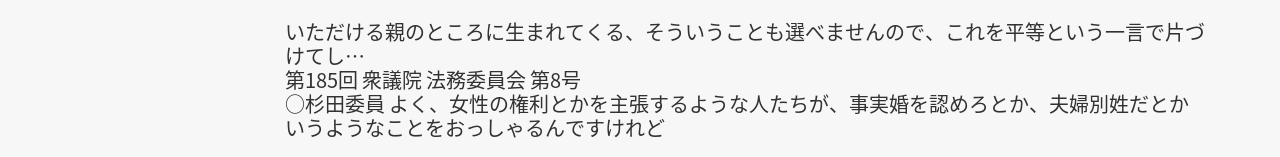いただける親のところに生まれてくる、そういうことも選べませんので、これを平等という一言で片づけてし…
第185回 衆議院 法務委員会 第8号
○杉田委員 よく、女性の権利とかを主張するような人たちが、事実婚を認めろとか、夫婦別姓だとかいうようなことをおっしゃるんですけれど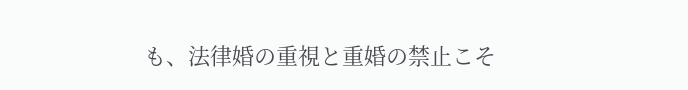も、法律婚の重視と重婚の禁止こそ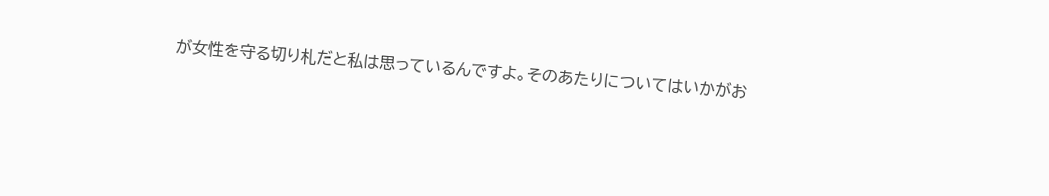が女性を守る切り札だと私は思っているんですよ。そのあたりについてはいかがお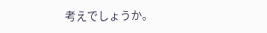考えでしょうか。